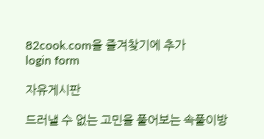82cook.com을 즐겨찾기에 추가
login form

자유게시판

드러낼 수 없는 고민을 풀어보는 속풀이방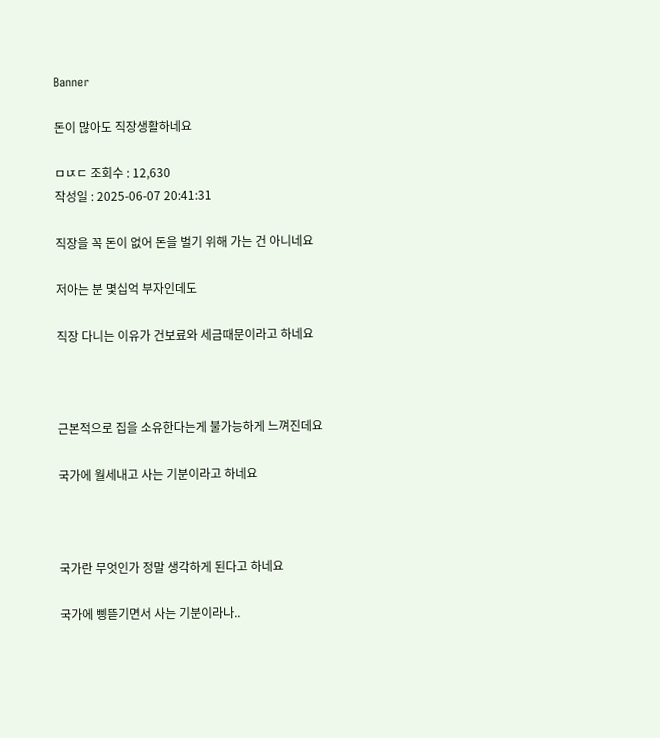Banner

돈이 많아도 직장생활하네요

ㅁㄵㄷ 조회수 : 12,630
작성일 : 2025-06-07 20:41:31

직장을 꼭 돈이 없어 돈을 벌기 위해 가는 건 아니네요

저아는 분 몇십억 부자인데도

직장 다니는 이유가 건보료와 세금때문이라고 하네요



근본적으로 집을 소유한다는게 불가능하게 느껴진데요

국가에 월세내고 사는 기분이라고 하네요



국가란 무엇인가 정말 생각하게 된다고 하네요

국가에 삥뜯기면서 사는 기분이라나..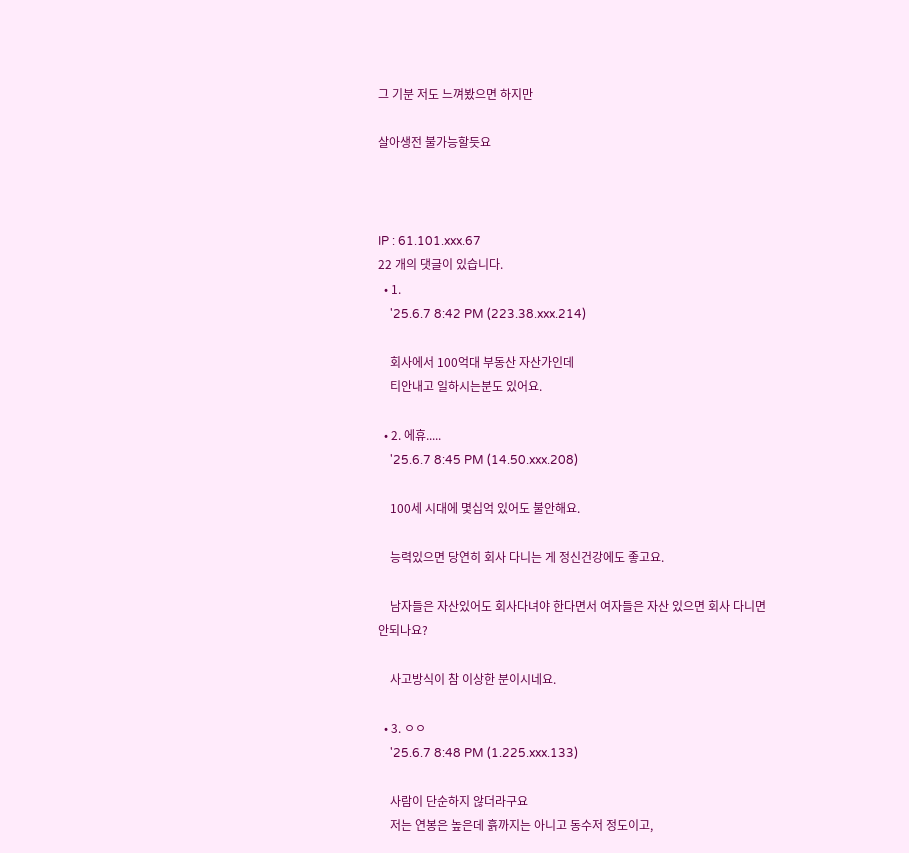그 기분 저도 느껴봤으면 하지만

살아생전 불가능할듯요



IP : 61.101.xxx.67
22 개의 댓글이 있습니다.
  • 1.
    '25.6.7 8:42 PM (223.38.xxx.214)

    회사에서 100억대 부동산 자산가인데
    티안내고 일하시는분도 있어요.

  • 2. 에휴.....
    '25.6.7 8:45 PM (14.50.xxx.208)

    100세 시대에 몇십억 있어도 불안해요.

    능력있으면 당연히 회사 다니는 게 정신건강에도 좋고요.

    남자들은 자산있어도 회사다녀야 한다면서 여자들은 자산 있으면 회사 다니면 안되나요?

    사고방식이 참 이상한 분이시네요.

  • 3. ㅇㅇ
    '25.6.7 8:48 PM (1.225.xxx.133)

    사람이 단순하지 않더라구요
    저는 연봉은 높은데 흙까지는 아니고 동수저 정도이고,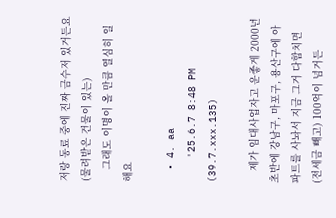저랑 동료 중에 진짜 금수저 있거든요(물려받은 건물이 있는)
    그래도 이명이 올 만큼 열심히 일해요

  • 4. aa
    '25.6.7 8:48 PM (39.7.xxx.135)

    제가 임대사업자고 운좋게 2000년 초반에 강남구, 마포구, 용산구에 아파트를 사놔서 지금 그거 다합치면 (전세금 빼고) 100억이 넘거든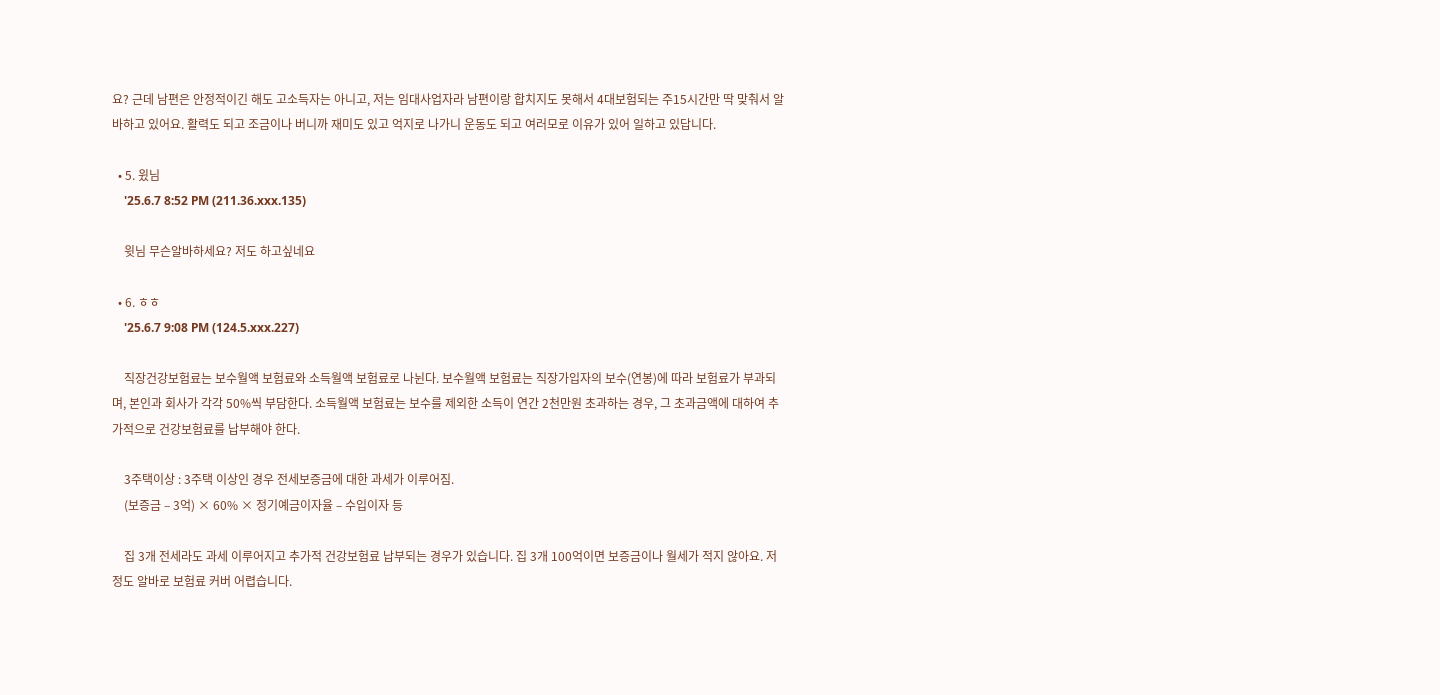요? 근데 남편은 안정적이긴 해도 고소득자는 아니고, 저는 임대사업자라 남편이랑 합치지도 못해서 4대보험되는 주15시간만 딱 맞춰서 알바하고 있어요. 활력도 되고 조금이나 버니까 재미도 있고 억지로 나가니 운동도 되고 여러모로 이유가 있어 일하고 있답니다.

  • 5. 윘님
    '25.6.7 8:52 PM (211.36.xxx.135)

    윗님 무슨알바하세요? 저도 하고싶네요

  • 6. ㅎㅎ
    '25.6.7 9:08 PM (124.5.xxx.227)

    직장건강보험료는 보수월액 보험료와 소득월액 보험료로 나뉜다. 보수월액 보험료는 직장가입자의 보수(연봉)에 따라 보험료가 부과되며, 본인과 회사가 각각 50%씩 부담한다. 소득월액 보험료는 보수를 제외한 소득이 연간 2천만원 초과하는 경우, 그 초과금액에 대하여 추가적으로 건강보험료를 납부해야 한다.

    3주택이상 : 3주택 이상인 경우 전세보증금에 대한 과세가 이루어짐.
    (보증금 – 3억) × 60% × 정기예금이자율 – 수입이자 등

    집 3개 전세라도 과세 이루어지고 추가적 건강보험료 납부되는 경우가 있습니다. 집 3개 100억이면 보증금이나 월세가 적지 않아요. 저정도 알바로 보험료 커버 어렵습니다.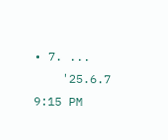• 7. ...
    '25.6.7 9:15 PM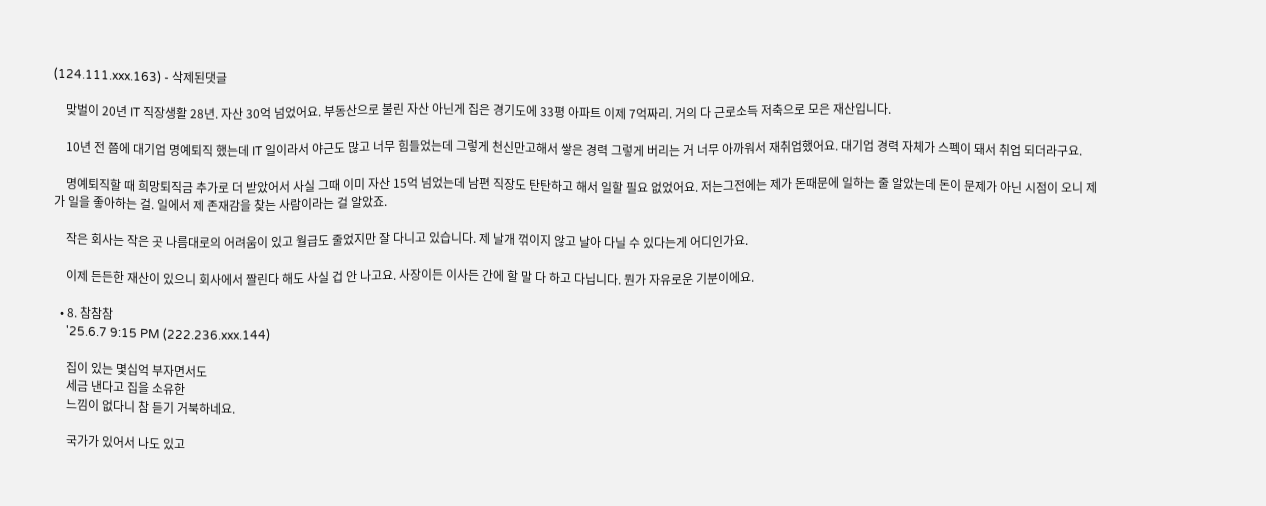(124.111.xxx.163) - 삭제된댓글

    맞벌이 20년 IT 직장생활 28년. 자산 30억 넘었어요. 부동산으로 불린 자산 아닌게 집은 경기도에 33평 아파트 이제 7억짜리. 거의 다 근로소득 저축으로 모은 재산입니다.

    10년 전 쯤에 대기업 명예퇴직 했는데 IT 일이라서 야근도 많고 너무 힘들었는데 그렇게 천신만고해서 쌓은 경력 그렇게 버리는 거 너무 아까워서 재취업했어요. 대기업 경력 자체가 스펙이 돼서 취업 되더라구요.

    명예퇴직할 때 희망퇴직금 추가로 더 받았어서 사실 그때 이미 자산 15억 넘었는데 남편 직장도 탄탄하고 해서 일할 필요 없었어요. 저는그전에는 제가 돈때문에 일하는 줄 알았는데 돈이 문제가 아닌 시점이 오니 제가 일을 좋아하는 걸. 일에서 제 존재감을 찾는 사람이라는 걸 알았죠.

    작은 회사는 작은 곳 나름대로의 어려움이 있고 월급도 줄었지만 잘 다니고 있습니다. 제 날개 꺾이지 않고 날아 다닐 수 있다는게 어디인가요.

    이제 든든한 재산이 있으니 회사에서 짤린다 해도 사실 겁 안 나고요. 사장이든 이사든 간에 할 말 다 하고 다닙니다. 뭔가 자유로운 기분이에요.

  • 8. 참참참
    '25.6.7 9:15 PM (222.236.xxx.144)

    집이 있는 몇십억 부자면서도
    세금 낸다고 집을 소유한
    느낌이 없다니 참 듣기 거북하네요.

    국가가 있어서 나도 있고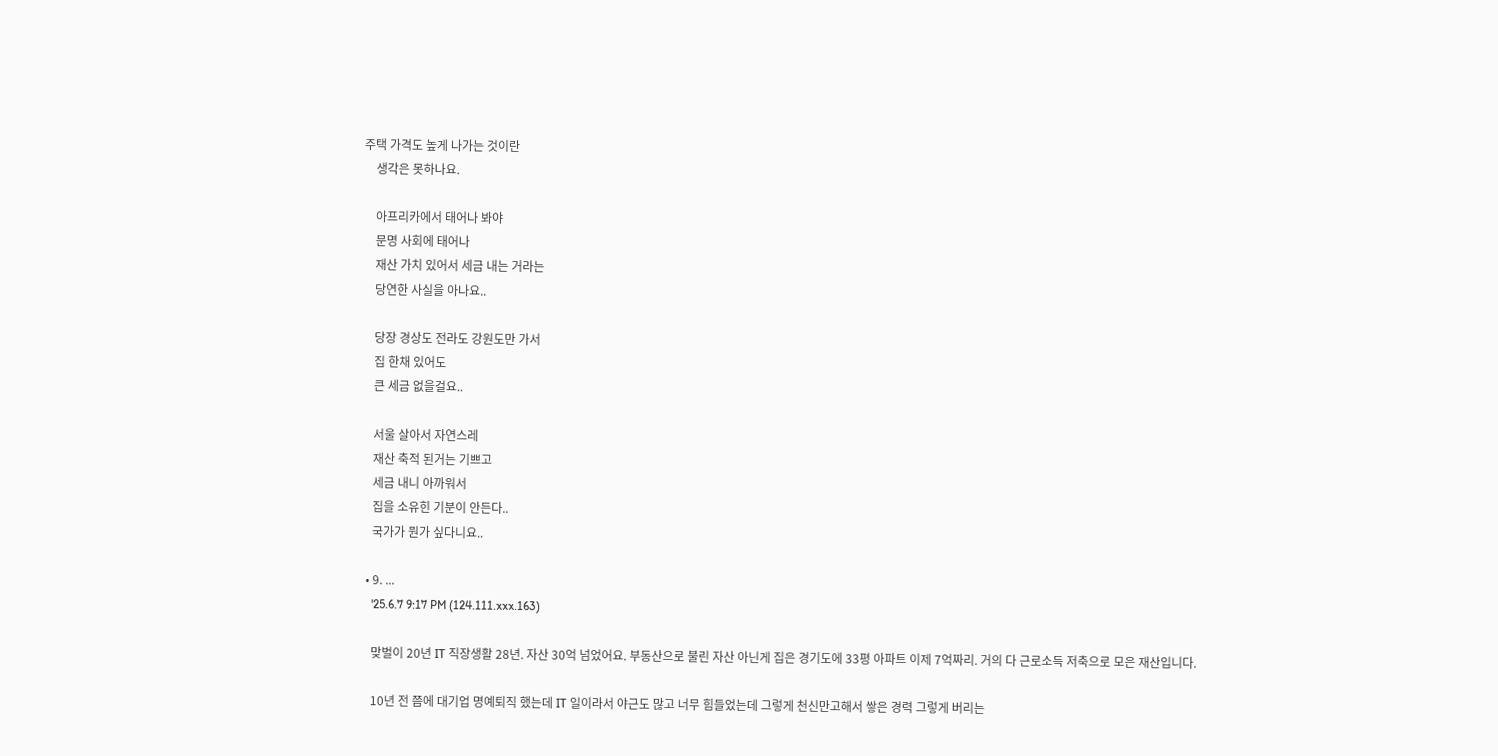주택 가격도 높게 나가는 것이란
    생각은 못하나요.

    아프리카에서 태어나 봐야
    문명 사회에 태어나
    재산 가치 있어서 세금 내는 거라는
    당연한 사실을 아나요..

    당장 경상도 전라도 강원도만 가서
    집 한채 있어도
    큰 세금 없을걸요..

    서울 살아서 자연스레
    재산 축적 된거는 기쁘고
    세금 내니 아까워서
    집을 소유힌 기분이 안든다..
    국가가 뭔가 싶다니요..

  • 9. ...
    '25.6.7 9:17 PM (124.111.xxx.163)

    맞벌이 20년 IT 직장생활 28년. 자산 30억 넘었어요. 부동산으로 불린 자산 아닌게 집은 경기도에 33평 아파트 이제 7억짜리. 거의 다 근로소득 저축으로 모은 재산입니다.

    10년 전 쯤에 대기업 명예퇴직 했는데 IT 일이라서 야근도 많고 너무 힘들었는데 그렇게 천신만고해서 쌓은 경력 그렇게 버리는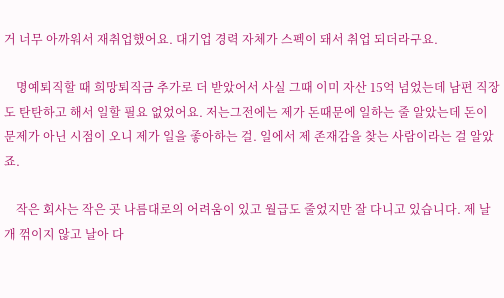거 너무 아까워서 재취업했어요. 대기업 경력 자체가 스펙이 돼서 취업 되더라구요.

    명예퇴직할 때 희망퇴직금 추가로 더 받았어서 사실 그때 이미 자산 15억 넘었는데 남편 직장도 탄탄하고 해서 일할 필요 없었어요. 저는그전에는 제가 돈때문에 일하는 줄 알았는데 돈이 문제가 아닌 시점이 오니 제가 일을 좋아하는 걸. 일에서 제 존재감을 찾는 사람이라는 걸 알았죠.

    작은 회사는 작은 곳 나름대로의 어려움이 있고 월급도 줄었지만 잘 다니고 있습니다. 제 날개 꺾이지 않고 날아 다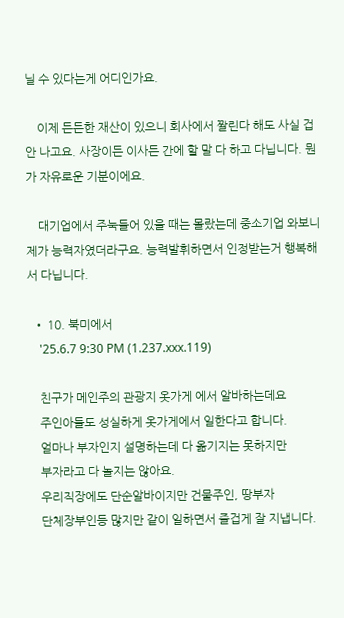닐 수 있다는게 어디인가요.

    이제 든든한 재산이 있으니 회사에서 짤린다 해도 사실 겁 안 나고요. 사장이든 이사든 간에 할 말 다 하고 다닙니다. 뭔가 자유로운 기분이에요.

    대기업에서 주눅들어 있을 때는 몰랐는데 중소기업 와보니 제가 능력자였더라구요. 능력발휘하면서 인정받는거 행복해서 다닙니다.

  • 10. 북미에서
    '25.6.7 9:30 PM (1.237.xxx.119)

    친구가 메인주의 관광지 옷가게 에서 알바하는데요
    주인아들도 성실하게 옷가게에서 일한다고 합니다.
    얼마나 부자인지 설명하는데 다 옮기지는 못하지만
    부자라고 다 놀지는 않아요.
    우리직장에도 단순알바이지만 건물주인, 땅부자
    단체장부인등 많지만 같이 일하면서 즐겁게 잘 지냅니다.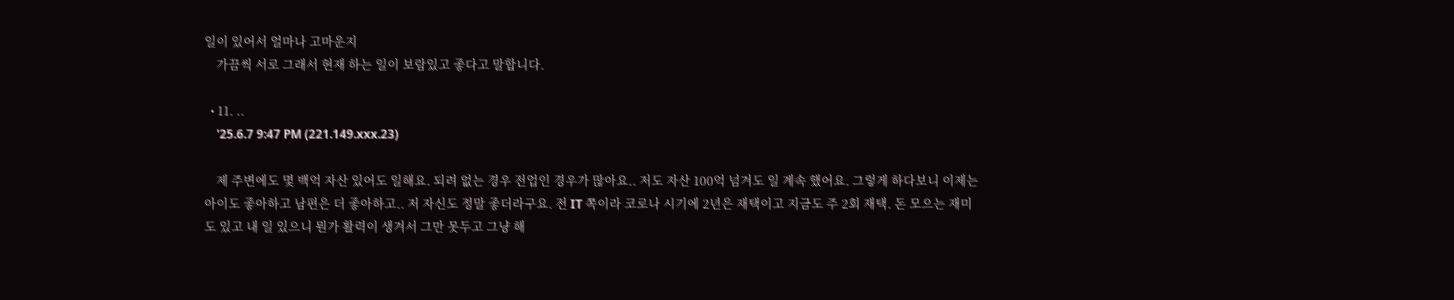일이 있어서 얼마나 고마운지
    가끔씩 서로 그래서 현재 하는 일이 보람있고 좋다고 말합니다.

  • 11. ..
    '25.6.7 9:47 PM (221.149.xxx.23)

    제 주변에도 몇 백억 자산 있어도 일해요. 되려 없는 경우 전업인 경우가 많아요.. 저도 자산 100억 넘겨도 일 계속 했어요. 그렇게 하다보니 이제는 아이도 좋아하고 남편은 더 좋아하고.. 저 자신도 정말 좋더라구요. 전 IT 쪽이라 코로나 시기에 2년은 재택이고 지금도 주 2회 재택. 돈 모으는 재미도 있고 내 일 있으니 뭔가 활력이 생겨서 그만 못두고 그냥 해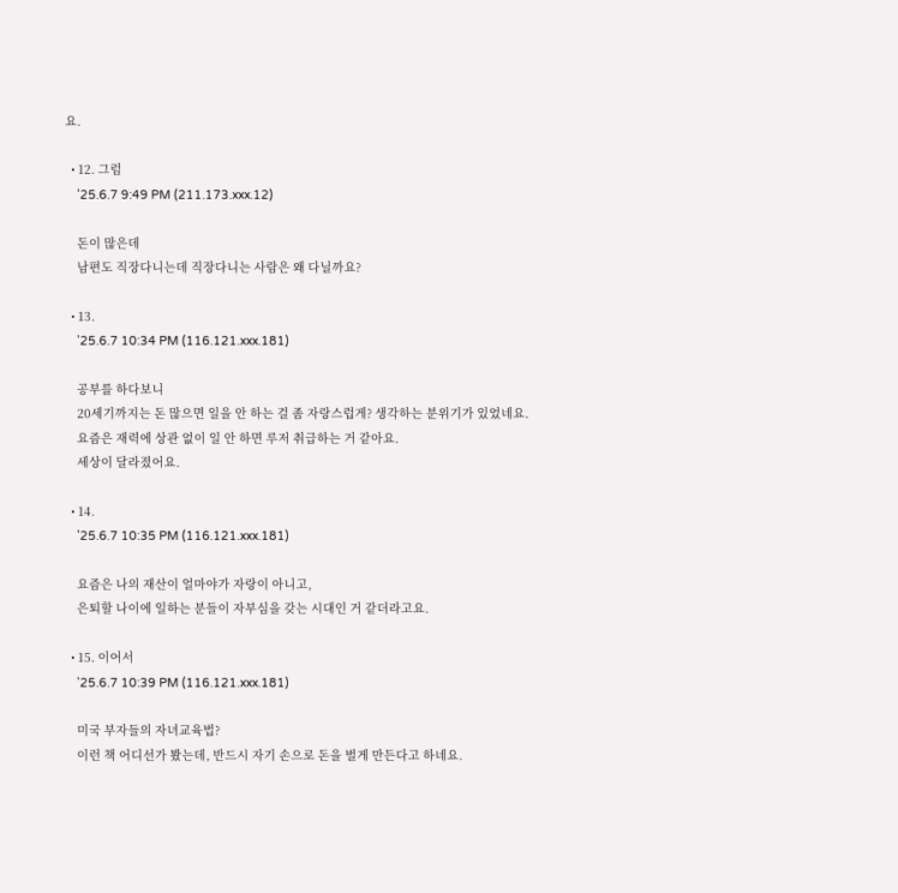요.

  • 12. 그럼
    '25.6.7 9:49 PM (211.173.xxx.12)

    돈이 많은데
    남편도 직장다니는데 직장다니는 사람은 왜 다닐까요?

  • 13.
    '25.6.7 10:34 PM (116.121.xxx.181)

    공부를 하다보니
    20세기까지는 돈 많으면 일을 안 하는 걸 좀 자랑스럽게? 생각하는 분위기가 있었네요.
    요즘은 재력에 상관 없이 일 안 하면 루저 취급하는 거 같아요.
    세상이 달라졌어요.

  • 14.
    '25.6.7 10:35 PM (116.121.xxx.181)

    요즘은 나의 재산이 얼마야가 자랑이 아니고,
    은퇴할 나이에 일하는 분들이 자부심을 갖는 시대인 거 같더라고요.

  • 15. 이어서
    '25.6.7 10:39 PM (116.121.xxx.181)

    미국 부자들의 자녀교육법?
    이런 책 어디선가 봤는데, 반드시 자기 손으로 돈을 벌게 만든다고 하네요.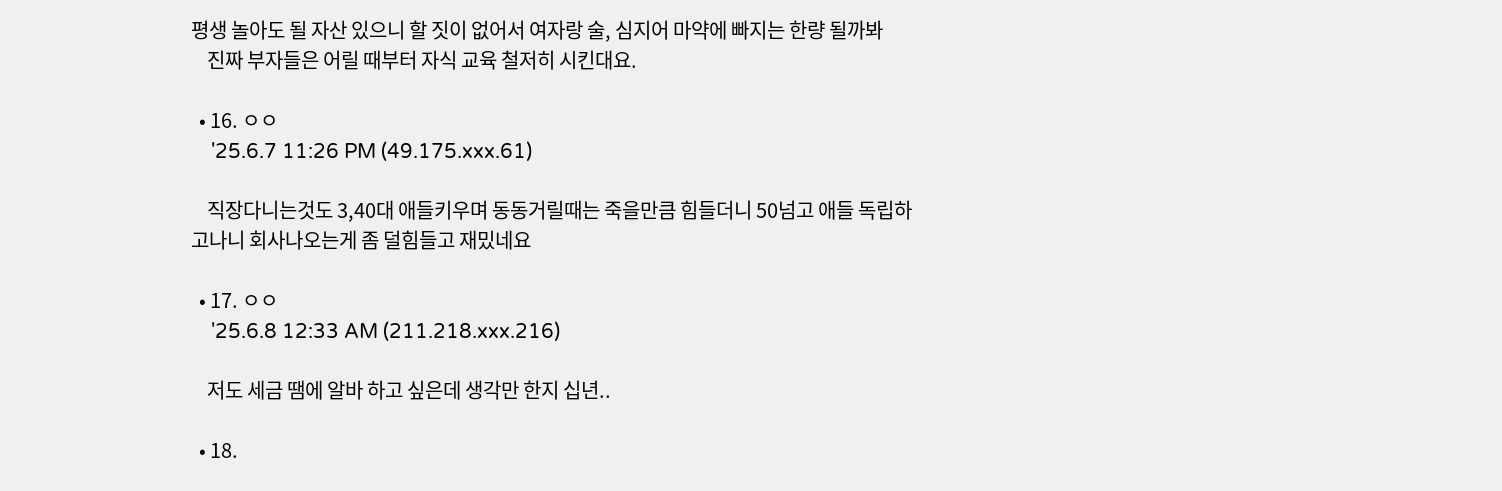평생 놀아도 될 자산 있으니 할 짓이 없어서 여자랑 술, 심지어 마약에 빠지는 한량 될까봐
    진짜 부자들은 어릴 때부터 자식 교육 철저히 시킨대요.

  • 16. ㅇㅇ
    '25.6.7 11:26 PM (49.175.xxx.61)

    직장다니는것도 3,40대 애들키우며 동동거릴때는 죽을만큼 힘들더니 50넘고 애들 독립하고나니 회사나오는게 좀 덜힘들고 재밌네요

  • 17. ㅇㅇ
    '25.6.8 12:33 AM (211.218.xxx.216)

    저도 세금 땜에 알바 하고 싶은데 생각만 한지 십년..

  • 18.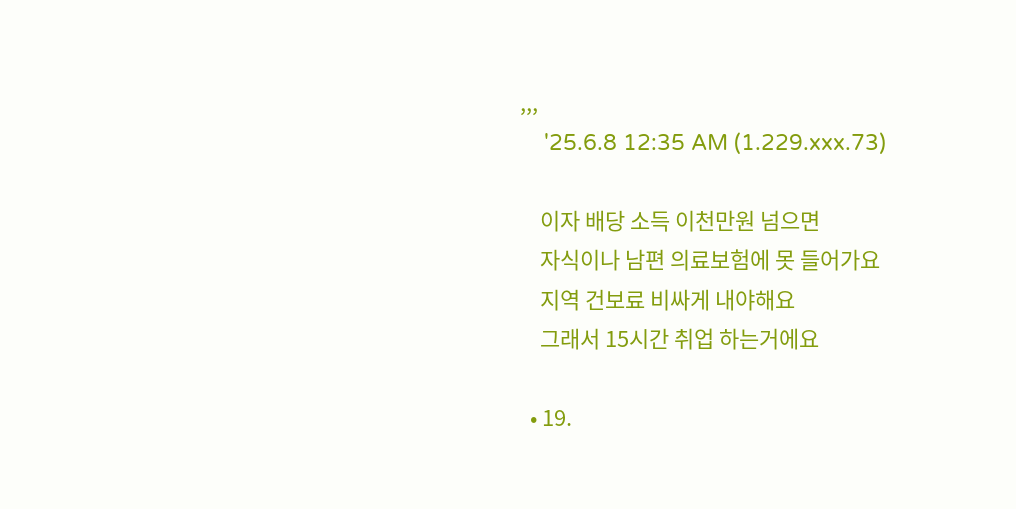,,,
    '25.6.8 12:35 AM (1.229.xxx.73)

    이자 배당 소득 이천만원 넘으면
    자식이나 남편 의료보험에 못 들어가요
    지역 건보료 비싸게 내야해요
    그래서 15시간 취업 하는거에요

  • 19.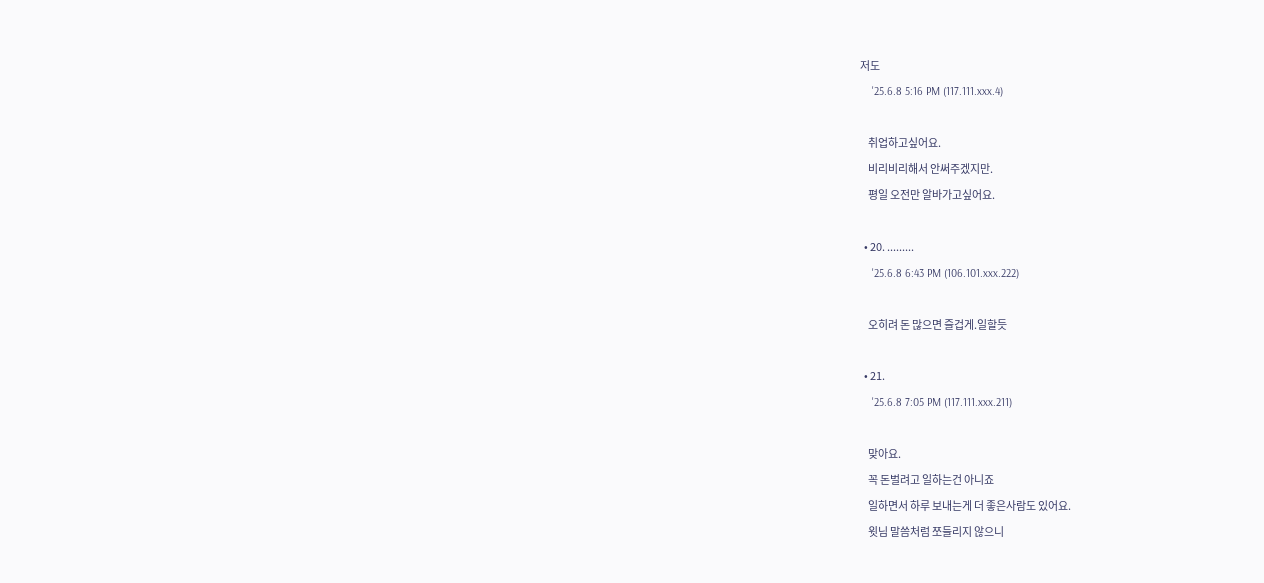저도
    '25.6.8 5:16 PM (117.111.xxx.4)

    취업하고싶어요.
    비리비리해서 안써주겠지만.
    평일 오전만 알바가고싶어요.

  • 20. .........
    '25.6.8 6:43 PM (106.101.xxx.222)

    오히려 돈 많으면 즐겁게.일할듯

  • 21.
    '25.6.8 7:05 PM (117.111.xxx.211)

    맞아요.
    꼭 돈벌려고 일하는건 아니죠
    일하면서 하루 보내는게 더 좋은사람도 있어요.
    윗님 말씀처럼 쪼들리지 않으니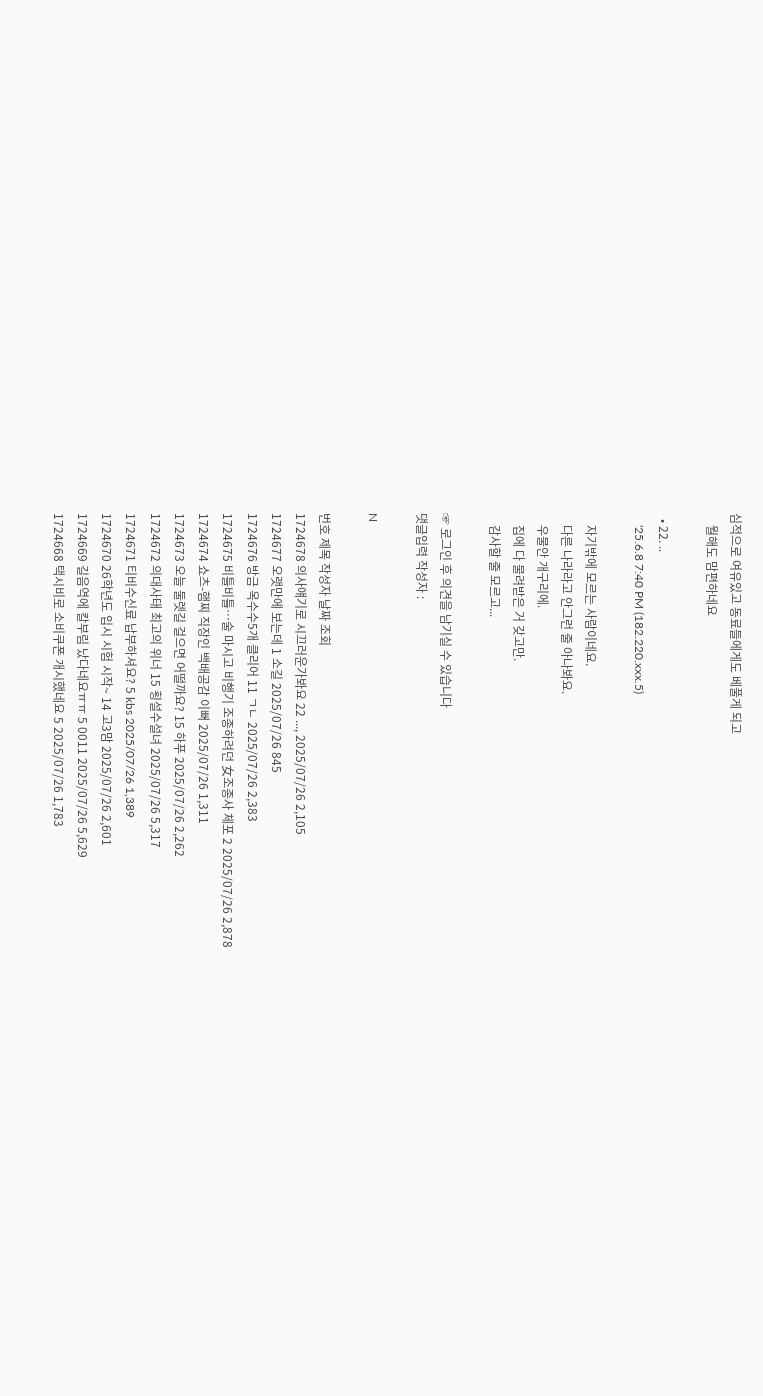심적으로 여유있고 동료들에게도 베풀게 되고
    뭘해도 맘편하네요

  • 22. ..
    '25.6.8 7:40 PM (182.220.xxx.5)

    자기밖에 모르는 사람이네요.
    다른 나라라고 안그런 줄 아나봐요.
    우물안 개구리에.
    집에 다 물려받은 거 갖고만.
    감사할 줄 모르고...

☞ 로그인 후 의견을 남기실 수 있습니다
댓글입력 작성자 :

N

번호 제목 작성자 날짜 조회
1724678 의사얘기로 시끄러운가봐요 22 ..., 2025/07/26 2,105
1724677 오랫만에 보는데 1 소길 2025/07/26 845
1724676 방금 옥수수5개 클리어 11 ㄱㄴ 2025/07/26 2,383
1724675 비틀비틀…술 마시고 비행기 조종하려던 女조종사 체포 2 2025/07/26 2,878
1724674 쇼츠-햄찌 직장인 백배공감 이뻐 2025/07/26 1,311
1724673 오늘 둘렛길 걸으면 어떨까요? 15 하푸 2025/07/26 2,262
1724672 의대사태 최고의 위너 15 횡설수설녀 2025/07/26 5,317
1724671 티비수신료 납부하셔요? 5 kbs 2025/07/26 1,389
1724670 26학년도 입시 시험 시작~ 14 고3맘 2025/07/26 2,601
1724669 길음역에 칼부림 났다네요ㅠㅠ 5 0011 2025/07/26 5,629
1724668 택시비로 소비쿠폰 개시했네요 5 2025/07/26 1,783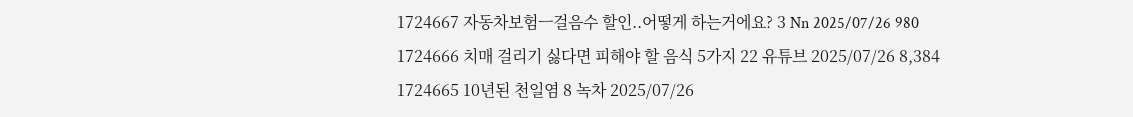1724667 자동차보험ㅡ걸음수 할인..어떻게 하는거에요? 3 Nn 2025/07/26 980
1724666 치매 걸리기 싫다면 피해야 할 음식 5가지 22 유튜브 2025/07/26 8,384
1724665 10년된 천일염 8 녹차 2025/07/26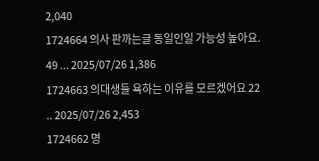2,040
1724664 의사 판까는글 동일인일 가능성 높아요. 49 ... 2025/07/26 1,386
1724663 의대생들 욕하는 이유를 모르겠어요 22 .. 2025/07/26 2,453
1724662 명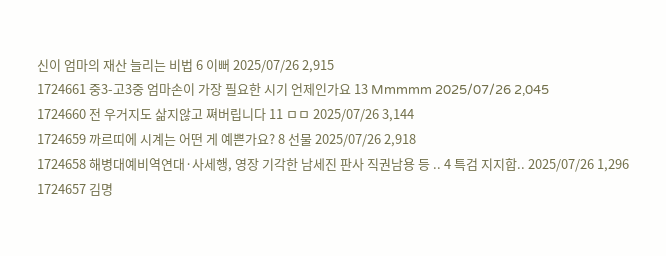신이 엄마의 재산 늘리는 비법 6 이뻐 2025/07/26 2,915
1724661 중3-고3중 엄마손이 가장 필요한 시기 언제인가요 13 Mmmmm 2025/07/26 2,045
1724660 전 우거지도 삶지않고 쪄버립니다 11 ㅁㅁ 2025/07/26 3,144
1724659 까르띠에 시계는 어떤 게 예쁜가요? 8 선물 2025/07/26 2,918
1724658 해병대예비역연대·사세행, 영장 기각한 남세진 판사 직권남용 등 .. 4 특검 지지합.. 2025/07/26 1,296
1724657 김명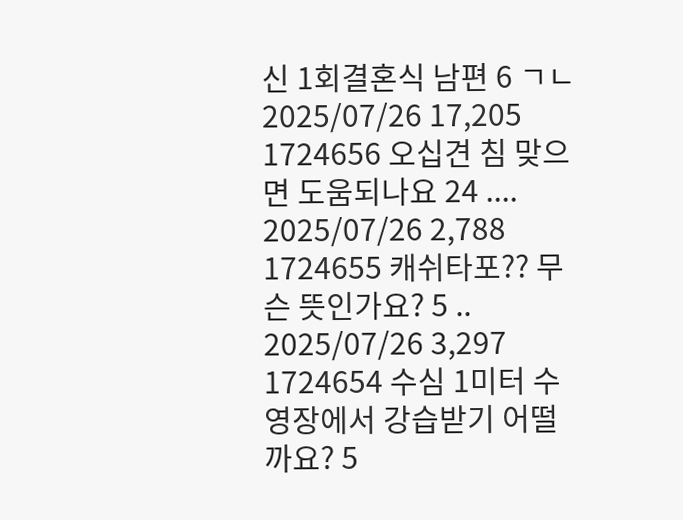신 1회결혼식 남편 6 ㄱㄴ 2025/07/26 17,205
1724656 오십견 침 맞으면 도움되나요 24 .... 2025/07/26 2,788
1724655 캐쉬타포?? 무슨 뜻인가요? 5 .. 2025/07/26 3,297
1724654 수심 1미터 수영장에서 강습받기 어떨까요? 5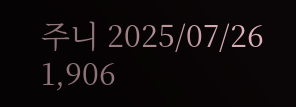주니 2025/07/26 1,906